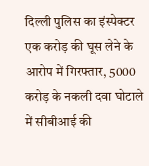दिल्ली पुलिस का इंस्पेक्टर एक करोड़ की घूस लेने के आरोप में गिरफ्तार, 5000 करोड़ के नकली दवा घोटाले में सीबीआई की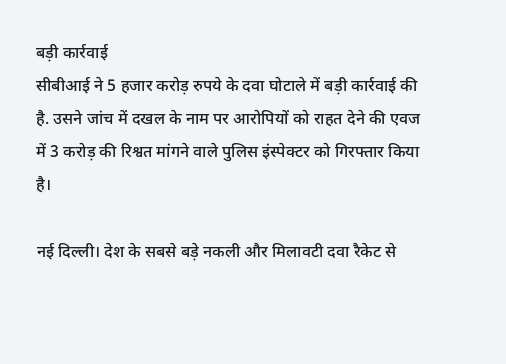बड़ी कार्रवाई
सीबीआई ने 5 हजार करोड़ रुपये के दवा घोटाले में बड़ी कार्रवाई की है. उसने जांच में दखल के नाम पर आरोपियों को राहत देने की एवज में 3 करोड़ की रिश्वत मांगने वाले पुलिस इंस्पेक्टर को गिरफ्तार किया है।

नई दिल्ली। देश के सबसे बड़े नकली और मिलावटी दवा रैकेट से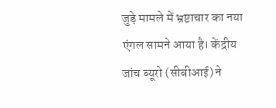जुड़े मामले में भ्रष्टाचार का नया एंगल सामने आया है। केंद्रीय जांच ब्यूरो (सीबीआई) ने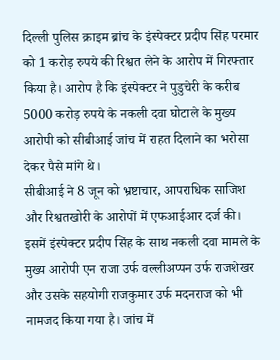दिल्ली पुलिस क्राइम ब्रांच के इंस्पेक्टर प्रदीप सिंह परमार को 1 करोड़ रुपये की रिश्वत लेने के आरोप में गिरफ्तार किया है। आरोप है कि इंस्पेक्टर ने पुडुचेरी के करीब 5000 करोड़ रुपये के नकली दवा घोटाले के मुख्य आरोपी को सीबीआई जांच में राहत दिलाने का भरोसा देकर पैसे मांगे थे।
सीबीआई ने 8 जून को भ्रष्टाचार, आपराधिक साजिश और रिश्वतखोरी के आरोपों में एफआईआर दर्ज की। इसमें इंस्पेक्टर प्रदीप सिंह के साथ नकली दवा मामले के मुख्य आरोपी एन राजा उर्फ वल्लीअप्पन उर्फ राजशेखर और उसके सहयोगी राजकुमार उर्फ मदनराज को भी नामजद किया गया है। जांच में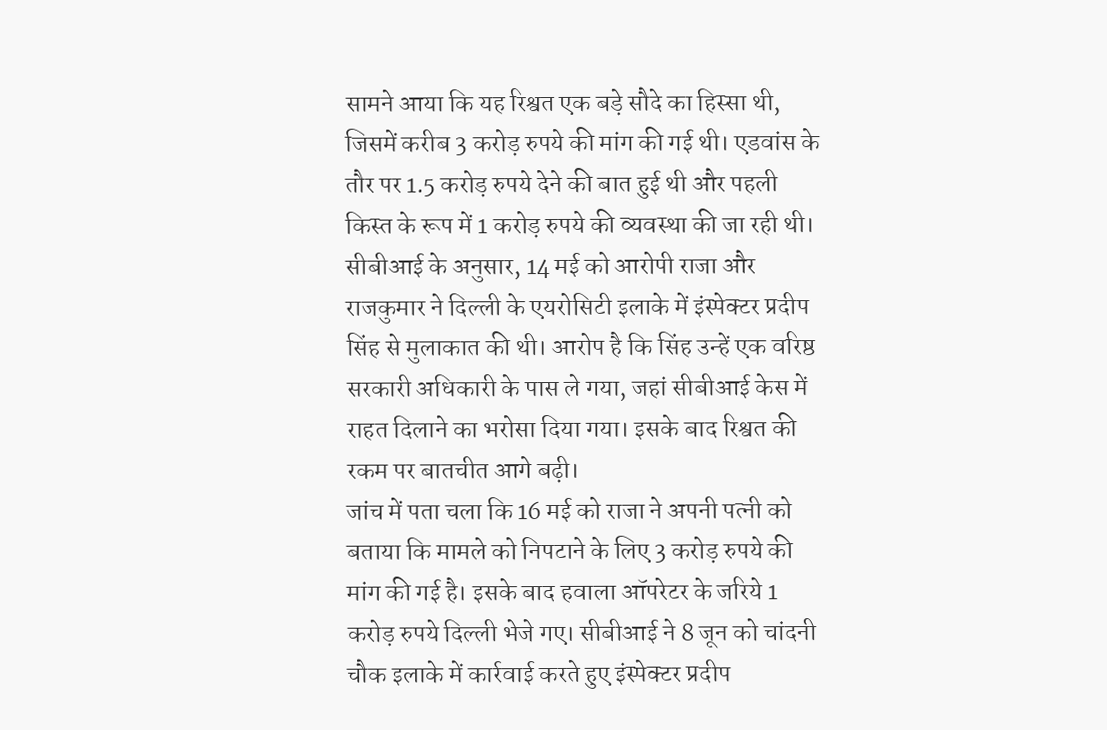सामने आया कि यह रिश्वत एक बड़े सौदे का हिस्सा थी, जिसमें करीब 3 करोड़ रुपये की मांग की गई थी। एडवांस के तौर पर 1.5 करोड़ रुपये देने की बात हुई थी और पहली किस्त के रूप में 1 करोड़ रुपये की व्यवस्था की जा रही थी।
सीबीआई के अनुसार, 14 मई को आरोपी राजा और राजकुमार ने दिल्ली के एयरोसिटी इलाके में इंस्पेक्टर प्रदीप सिंह से मुलाकात की थी। आरोप है कि सिंह उन्हें एक वरिष्ठ सरकारी अधिकारी के पास ले गया, जहां सीबीआई केस में राहत दिलाने का भरोसा दिया गया। इसके बाद रिश्वत की रकम पर बातचीत आगे बढ़ी।
जांच में पता चला कि 16 मई को राजा ने अपनी पत्नी को बताया कि मामले को निपटाने के लिए 3 करोड़ रुपये की मांग की गई है। इसके बाद हवाला ऑपरेटर के जरिये 1 करोड़ रुपये दिल्ली भेजे गए। सीबीआई ने 8 जून को चांदनी चौक इलाके में कार्रवाई करते हुए इंस्पेक्टर प्रदीप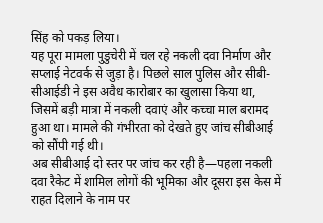सिंह को पकड़ लिया।
यह पूरा मामला पुडुचेरी में चल रहे नकली दवा निर्माण और सप्लाई नेटवर्क से जुड़ा है। पिछले साल पुलिस और सीबी-सीआईडी ने इस अवैध कारोबार का खुलासा किया था, जिसमें बड़ी मात्रा में नकली दवाएं और कच्चा माल बरामद हुआ था। मामले की गंभीरता को देखते हुए जांच सीबीआई को सौंपी गई थी।
अब सीबीआई दो स्तर पर जांच कर रही है—पहला नकली दवा रैकेट में शामिल लोगों की भूमिका और दूसरा इस केस में राहत दिलाने के नाम पर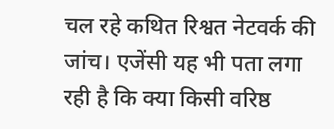चल रहे कथित रिश्वत नेटवर्क की जांच। एजेंसी यह भी पता लगा रही है कि क्या किसी वरिष्ठ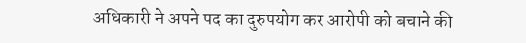अधिकारी ने अपने पद का दुरुपयोग कर आरोपी को बचाने की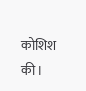कोशिश की।